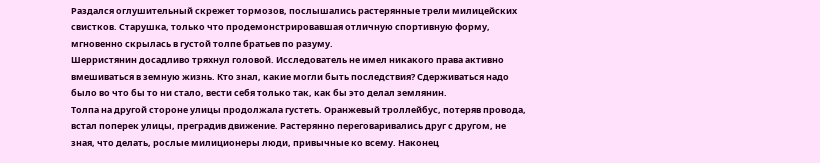Раздался оглушительный скрежет тормозов, послышались растерянные трели милицейских свистков. Старушка, только что продемонстрировавшая отличную спортивную форму, мгновенно скрылась в густой толпе братьев по разуму.
Шерристянин досадливо тряхнул головой. Исследователь не имел никакого права активно вмешиваться в земную жизнь. Кто знал, какие могли быть последствия? Сдерживаться надо было во что бы то ни стало, вести себя только так, как бы это делал землянин.
Толпа на другой стороне улицы продолжала густеть. Оранжевый троллейбус, потеряв провода, встал поперек улицы, преградив движение. Растерянно переговаривались друг с другом, не зная, что делать, рослые милиционеры люди, привычные ко всему. Наконец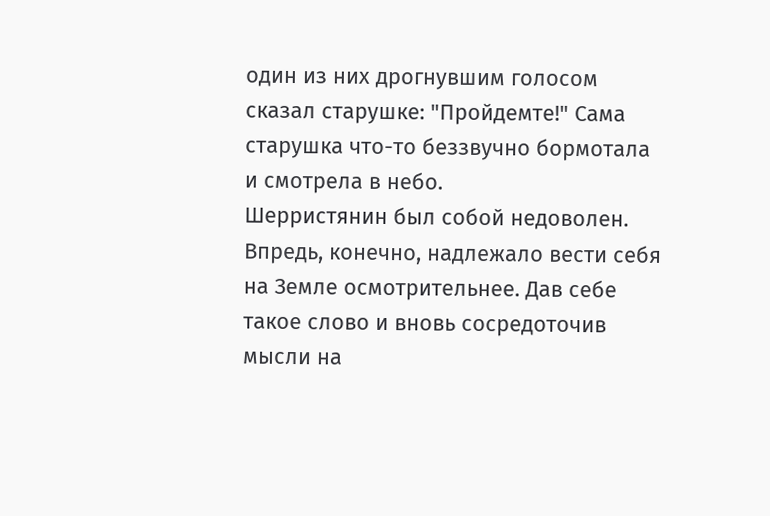один из них дрогнувшим голосом сказал старушке: "Пройдемте!" Сама старушка что-то беззвучно бормотала и смотрела в небо.
Шерристянин был собой недоволен. Впредь, конечно, надлежало вести себя на Земле осмотрительнее. Дав себе такое слово и вновь сосредоточив мысли на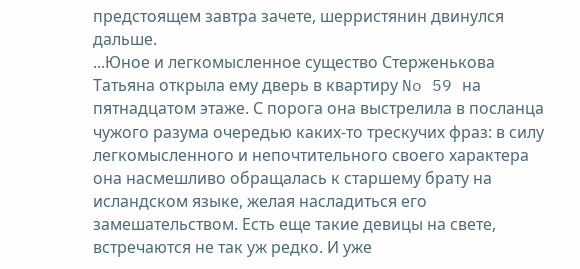предстоящем завтра зачете, шерристянин двинулся дальше.
...Юное и легкомысленное существо Стерженькова Татьяна открыла ему дверь в квартиру No 59 на пятнадцатом этаже. С порога она выстрелила в посланца чужого разума очередью каких-то трескучих фраз: в силу легкомысленного и непочтительного своего характера она насмешливо обращалась к старшему брату на исландском языке, желая насладиться его замешательством. Есть еще такие девицы на свете, встречаются не так уж редко. И уже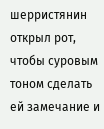шерристянин открыл рот, чтобы суровым тоном сделать ей замечание и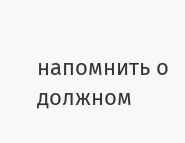напомнить о должном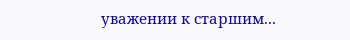уважении к старшим...